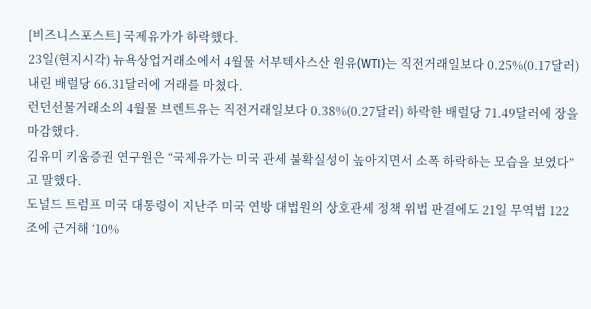[비즈니스포스트] 국제유가가 하락했다.
23일(현지시각) 뉴욕상업거래소에서 4월물 서부텍사스산 원유(WTI)는 직전거래일보다 0.25%(0.17달러) 내린 배럴당 66.31달러에 거래를 마쳤다.
런던선물거래소의 4월물 브렌트유는 직전거래일보다 0.38%(0.27달러) 하락한 배럴당 71.49달러에 장을 마감했다.
김유미 키움증권 연구원은 “국제유가는 미국 관세 불확실성이 높아지면서 소폭 하락하는 모습을 보였다”고 말했다.
도널드 트럼프 미국 대통령이 지난주 미국 연방 대법원의 상호관세 정책 위법 판결에도 21일 무역법 122조에 근거해 ‘10%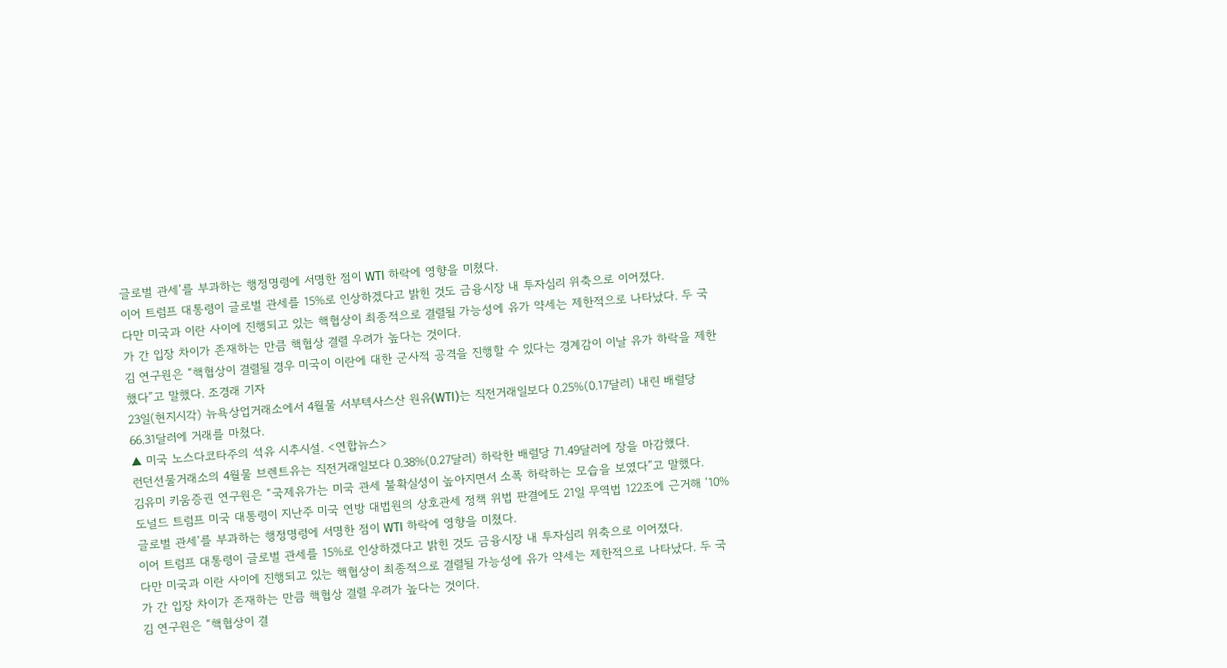글로벌 관세’를 부과하는 행정명령에 서명한 점이 WTI 하락에 영향을 미쳤다.
이어 트럼프 대통령이 글로벌 관세를 15%로 인상하겠다고 밝힌 것도 금융시장 내 투자심리 위축으로 이어졌다.
다만 미국과 이란 사이에 진행되고 있는 핵협상이 최종적으로 결렬될 가능성에 유가 약세는 제한적으로 나타났다. 두 국가 간 입장 차이가 존재하는 만큼 핵협상 결렬 우려가 높다는 것이다.
김 연구원은 “핵협상이 결렬될 경우 미국이 이란에 대한 군사적 공격을 진행할 수 있다는 경계감이 이날 유가 하락을 제한했다”고 말했다. 조경래 기자
23일(현지시각) 뉴욕상업거래소에서 4월물 서부텍사스산 원유(WTI)는 직전거래일보다 0.25%(0.17달러) 내린 배럴당 66.31달러에 거래를 마쳤다.
▲ 미국 노스다코타주의 석유 시추시설. <연합뉴스>
런던선물거래소의 4월물 브렌트유는 직전거래일보다 0.38%(0.27달러) 하락한 배럴당 71.49달러에 장을 마감했다.
김유미 키움증권 연구원은 “국제유가는 미국 관세 불확실성이 높아지면서 소폭 하락하는 모습을 보였다”고 말했다.
도널드 트럼프 미국 대통령이 지난주 미국 연방 대법원의 상호관세 정책 위법 판결에도 21일 무역법 122조에 근거해 ‘10% 글로벌 관세’를 부과하는 행정명령에 서명한 점이 WTI 하락에 영향을 미쳤다.
이어 트럼프 대통령이 글로벌 관세를 15%로 인상하겠다고 밝힌 것도 금융시장 내 투자심리 위축으로 이어졌다.
다만 미국과 이란 사이에 진행되고 있는 핵협상이 최종적으로 결렬될 가능성에 유가 약세는 제한적으로 나타났다. 두 국가 간 입장 차이가 존재하는 만큼 핵협상 결렬 우려가 높다는 것이다.
김 연구원은 “핵협상이 결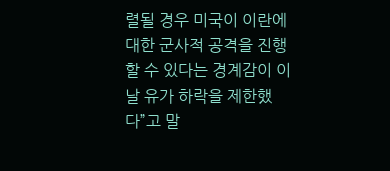렬될 경우 미국이 이란에 대한 군사적 공격을 진행할 수 있다는 경계감이 이날 유가 하락을 제한했다”고 말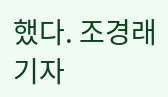했다. 조경래 기자